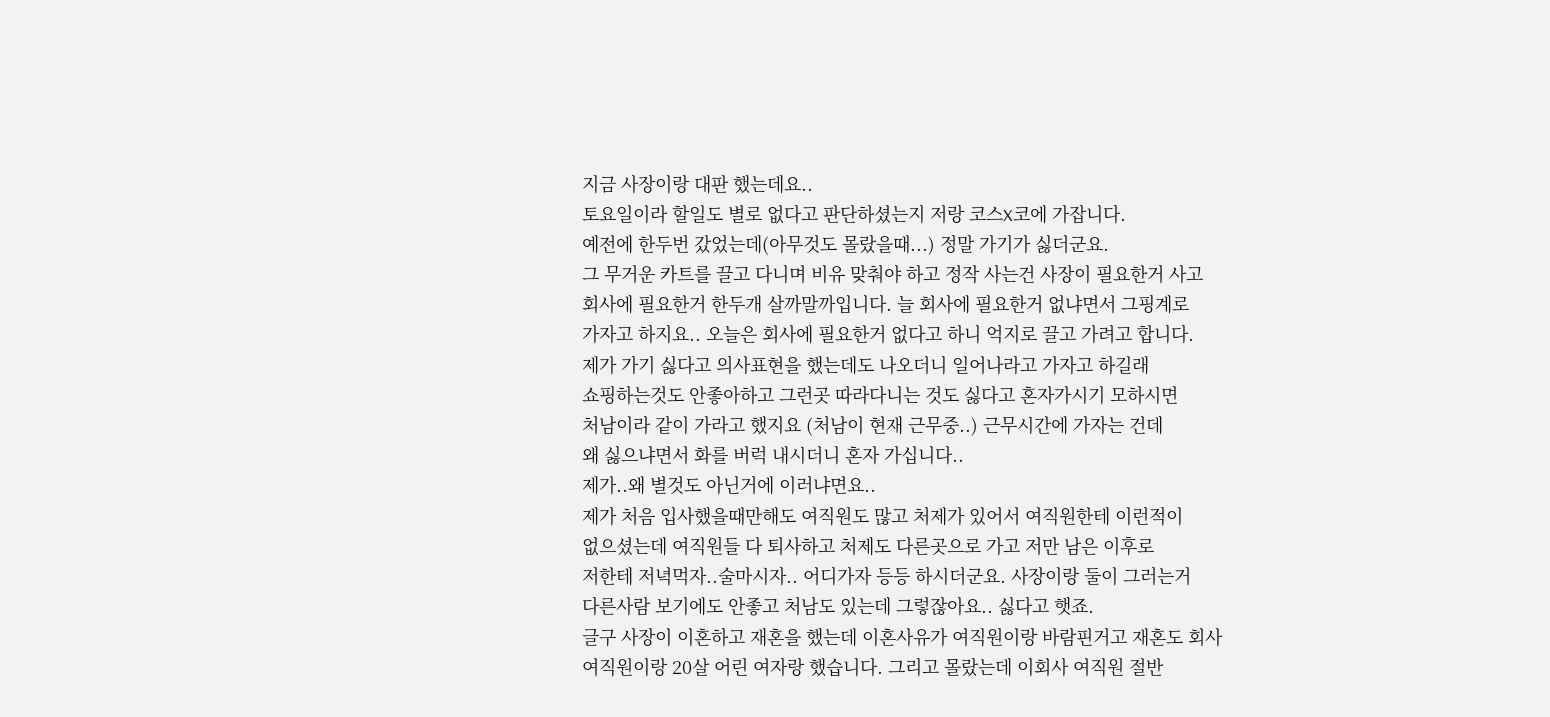지금 사장이랑 대판 했는데요..
토요일이라 할일도 별로 없다고 판단하셨는지 저랑 코스X코에 가잡니다.
예전에 한두번 갔었는데(아무것도 몰랐을때...) 정말 가기가 싫더군요.
그 무거운 카트를 끌고 다니며 비유 맞춰야 하고 정작 사는건 사장이 필요한거 사고
회사에 필요한거 한두개 살까말까입니다. 늘 회사에 필요한거 없냐면서 그핑계로
가자고 하지요.. 오늘은 회사에 필요한거 없다고 하니 억지로 끌고 가려고 합니다.
제가 가기 싫다고 의사표현을 했는데도 나오더니 일어나라고 가자고 하길래
쇼핑하는것도 안좋아하고 그런곳 따라다니는 것도 싫다고 혼자가시기 모하시면
처남이라 같이 가라고 했지요 (처남이 현재 근무중..) 근무시간에 가자는 건데
왜 싫으냐면서 화를 버럭 내시더니 혼자 가십니다..
제가..왜 별것도 아닌거에 이러냐면요..
제가 처음 입사했을때만해도 여직원도 많고 처제가 있어서 여직원한테 이런적이
없으셨는데 여직원들 다 퇴사하고 처제도 다른곳으로 가고 저만 남은 이후로
저한테 저녁먹자..술마시자.. 어디가자 등등 하시더군요. 사장이랑 둘이 그러는거
다른사람 보기에도 안좋고 처남도 있는데 그렇잖아요.. 싫다고 햇죠.
글구 사장이 이혼하고 재혼을 했는데 이혼사유가 여직원이랑 바람핀거고 재혼도 회사
여직원이랑 20살 어린 여자랑 했습니다. 그리고 몰랐는데 이회사 여직원 절반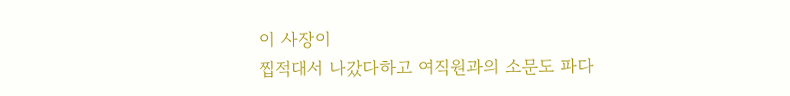이 사장이
찝적대서 나갔다하고 여직원과의 소문도 파다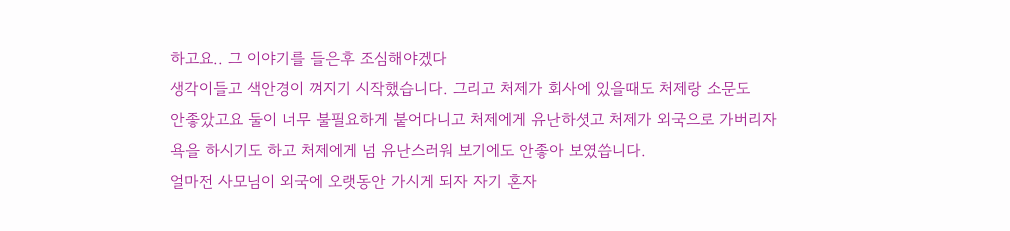하고요.. 그 이야기를 들은후 조심해야겠다
생각이들고 색안경이 껴지기 시작했습니다. 그리고 처제가 회사에 있을때도 처제랑 소문도
안좋았고요 둘이 너무 불필요하게 붙어다니고 처제에게 유난하셧고 처제가 외국으로 가버리자
욕을 하시기도 하고 처제에게 넘 유난스러워 보기에도 안좋아 보였씁니다.
얼마전 사모님이 외국에 오랫동안 가시게 되자 자기 혼자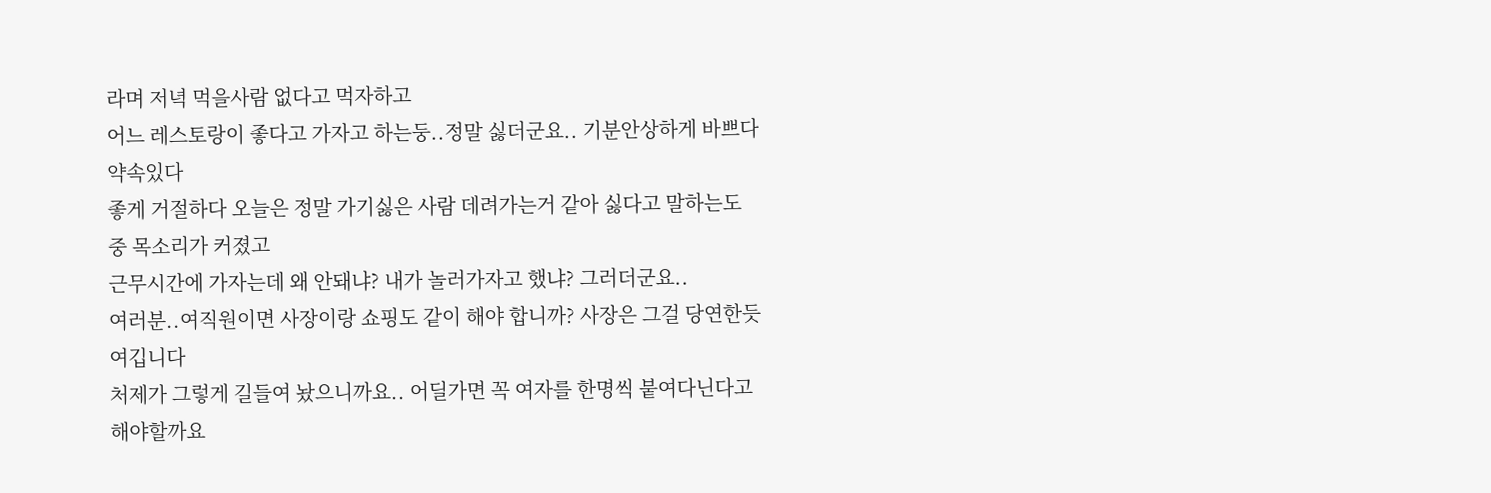라며 저녁 먹을사람 없다고 먹자하고
어느 레스토랑이 좋다고 가자고 하는둥..정말 싫더군요.. 기분안상하게 바쁘다 약속있다
좋게 거절하다 오늘은 정말 가기싫은 사람 데려가는거 같아 싫다고 말하는도중 목소리가 커졌고
근무시간에 가자는데 왜 안돼냐? 내가 놀러가자고 했냐? 그러더군요..
여러분..여직원이면 사장이랑 쇼핑도 같이 해야 합니까? 사장은 그걸 당연한듯 여깁니다
처제가 그렇게 길들여 놨으니까요.. 어딜가면 꼭 여자를 한명씩 붙여다닌다고 해야할까요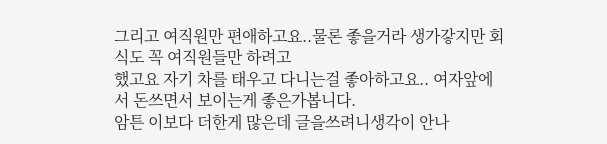그리고 여직원만 편애하고요..물론 좋을거라 생가갛지만 회식도 꼭 여직원들만 하려고
했고요 자기 차를 태우고 다니는걸 좋아하고요.. 여자앞에서 돈쓰면서 보이는게 좋은가봅니다.
암튼 이보다 더한게 많은데 글을쓰려니생각이 안나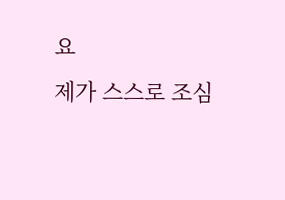요
제가 스스로 조심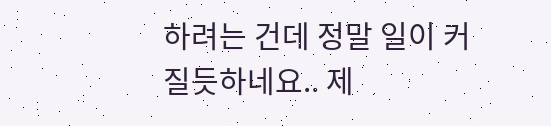하려는 건데 정말 일이 커질듯하네요.. 제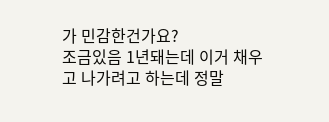가 민감한건가요?
조금있음 1년돼는데 이거 채우고 나가려고 하는데 정말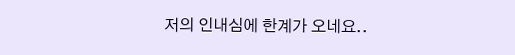저의 인내심에 한계가 오네요..